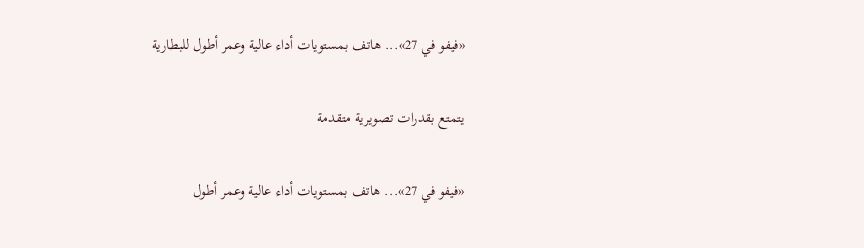«فيفو في 27»... هاتف بمستويات أداء عالية وعمر أطول للبطارية

يتمتع بقدرات تصويرية متقدمة

«فيفو في 27»... هاتف بمستويات أداء عالية وعمر أطول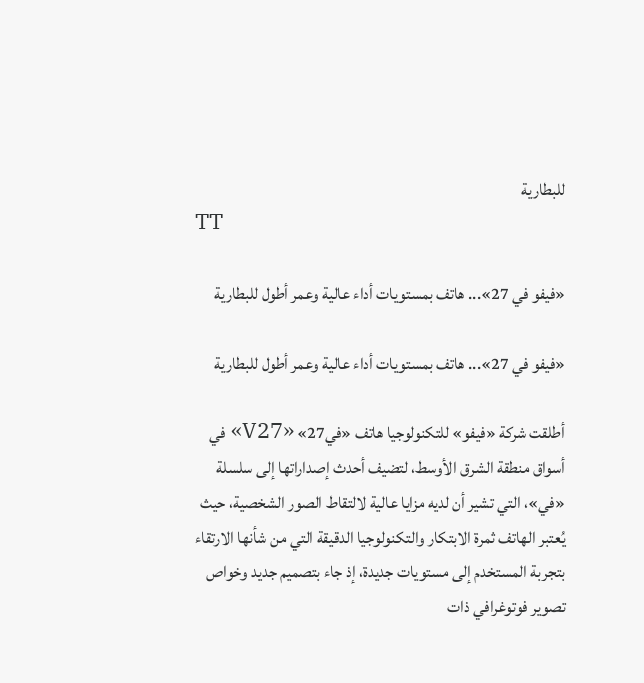للبطارية
TT

«فيفو في 27»... هاتف بمستويات أداء عالية وعمر أطول للبطارية

«فيفو في 27»... هاتف بمستويات أداء عالية وعمر أطول للبطارية

أطلقت شركة «فيفو» للتكنولوجيا هاتف «في27» «V27» في أسواق منطقة الشرق الأوسط، لتضيف أحدث إصداراتها إلى سلسلة «في»، التي تشير أن لديه مزايا عالية لالتقاط الصور الشخصية، حيث يُعتبر الهاتف ثمرة الابتكار والتكنولوجيا الدقيقة التي من شأنها الارتقاء بتجربة المستخدم إلى مستويات جديدة، إذ جاء بتصميم جديد وخواص تصوير فوتوغرافي ذات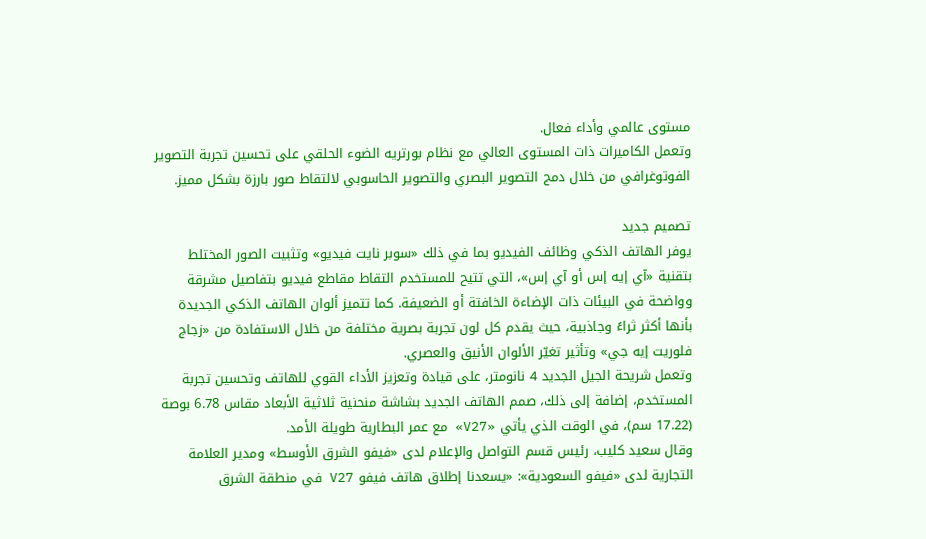مستوى عالمي وأداء فعال.
وتعمل الكاميرات ذات المستوى العالي مع نظام بورتريه الضوء الحلقي على تحسين تجربة التصوير الفوتوغرافي من خلال دمج التصوير البصري والتصوير الحاسوبي لالتقاط صور بارزة بشكل مميز.

تصميم جديد
يوفر الهاتف الذكي وظائف الفيديو بما في ذلك «سوبر نايت فيديو» وتثبيت الصور المختلط بتقنية «آي إيه إس أو آي إس»، التي تتيح للمستخدم التقاط مقاطع فيديو بتفاصيل مشرقة وواضحة في البيئات ذات الإضاءة الخافتة أو الضعيفة. كما تتميز ألوان الهاتف الذكي الجديدة بأنها أكثر ثراءً وجاذبية، حيث يقدم كل لون تجربة بصرية مختلفة من خلال الاستفادة من «زجاج فلوريت إيه جي» وتأثير تغيّر الألوان الأنيق والعصري.
وتعمل شريحة الجيل الجديد 4 نانومتر، على قيادة وتعزيز الأداء القوي للهاتف وتحسين تجربة المستخدم، إضافة إلى ذلك، صمم الهاتف الجديد بشاشة منحنية ثلاثية الأبعاد مقاس 6.78 بوصة (17.22 سم)، في الوقت الذي يأتي «V27» مع عمر البطارية طويلة الأمد.
وقال سعيد كليب، رئيس قسم التواصل والإعلام لدى «فيفو الشرق الأوسط» ومدير العلامة التجارية لدى «فيفو السعودية»: «يسعدنا إطلاق هاتف فيفو V27 في منطقة الشرق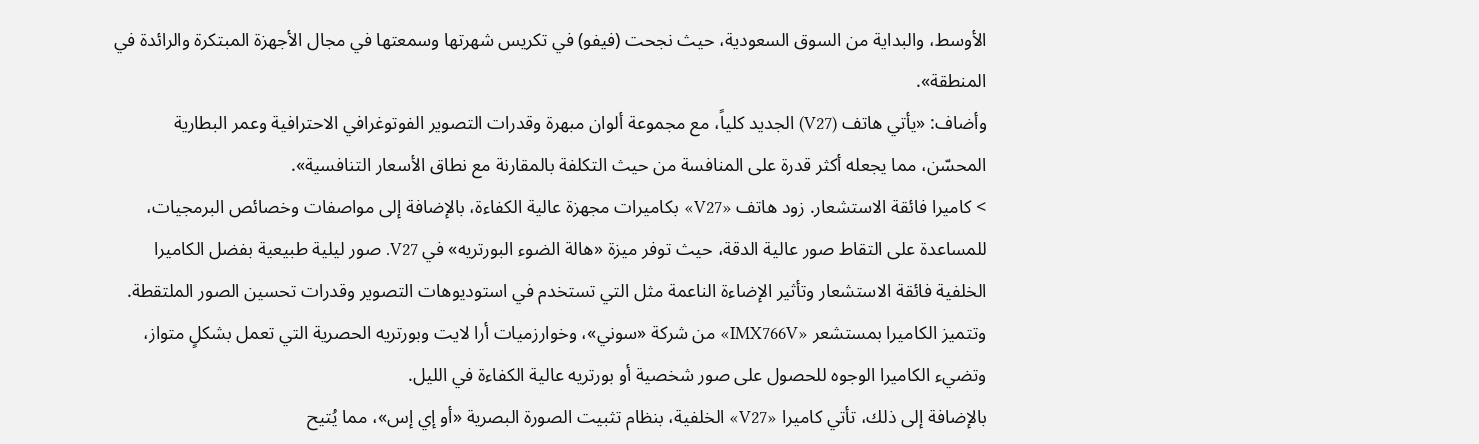الأوسط، والبداية من السوق السعودية، حيث نجحت (فيفو) في تكريس شهرتها وسمعتها في مجال الأجهزة المبتكرة والرائدة في المنطقة».
وأضاف: «يأتي هاتف (V27) الجديد كلياً، مع مجموعة ألوان مبهرة وقدرات التصوير الفوتوغرافي الاحترافية وعمر البطارية المحسّن، مما يجعله أكثر قدرة على المنافسة من حيث التكلفة بالمقارنة مع نطاق الأسعار التنافسية».
> كاميرا فائقة الاستشعار. زود هاتف «V27» بكاميرات مجهزة عالية الكفاءة، بالإضافة إلى مواصفات وخصائص البرمجيات، للمساعدة على التقاط صور عالية الدقة، حيث توفر ميزة «هالة الضوء البورتريه» في V27. صور ليلية طبيعية بفضل الكاميرا الخلفية فائقة الاستشعار وتأثير الإضاءة الناعمة مثل التي تستخدم في استوديوهات التصوير وقدرات تحسين الصور الملتقطة.
وتتميز الكاميرا بمستشعر «IMX766V» من شركة «سوني»، وخوارزميات أرا لايت وبورتريه الحصرية التي تعمل بشكلٍ متواز، وتضيء الكاميرا الوجوه للحصول على صور شخصية أو بورتريه عالية الكفاءة في الليل.
بالإضافة إلى ذلك، تأتي كاميرا «V27» الخلفية، بنظام تثبيت الصورة البصرية «أو إي إس»، مما يُتيح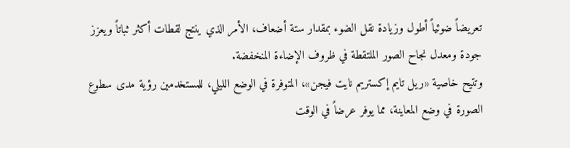تعريضاً ضوئياً أطول وزيادة نقل الضوء بمقدار ستة أضعاف، الأمر الذي ينتج لقطات أكثر ثباتاً ويعزز جودة ومعدل نجاح الصور الملتقطة في ظروف الإضاءة المنخفضة.
وتتيح خاصية «ريل تايم إكستريم نايت فيجن»، المتوفرة في الوضع الليلي، للمستخدمين رؤية مدى سطوع الصورة في وضع المعاينة، مما يوفر عرضاً في الوقت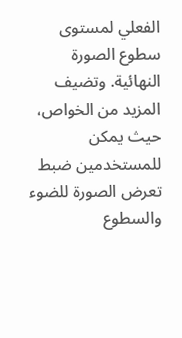الفعلي لمستوى سطوع الصورة النهائية. وتضيف المزيد من الخواص، حيث يمكن للمستخدمين ضبط تعرض الصورة للضوء والسطوع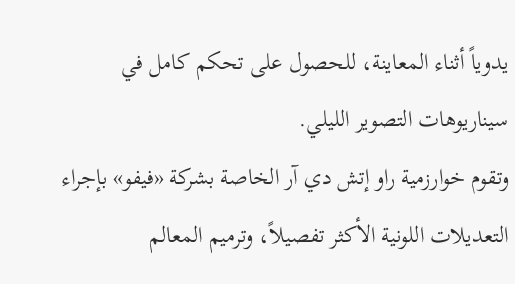يدوياً أثناء المعاينة، للحصول على تحكم كامل في سيناريوهات التصوير الليلي.
وتقوم خوارزمية راو إتش دي آر الخاصة بشركة «فيفو» بإجراء التعديلات اللونية الأكثر تفصيلاً، وترميم المعالم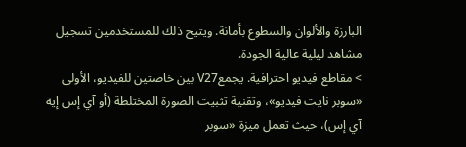البارزة والألوان والسطوع بأمانة. ويتيح ذلك للمستخدمين تسجيل مشاهد ليلية عالية الجودة.
> مقاطع فيديو احترافية. يجمعV27 بين خاصتين للفيديو، الأولى «سوبر نايت فيديو»، وتقنية تثبيت الصورة المختلطة (أو آي إس إيه آي إس)، حيث تعمل ميزة «سوبر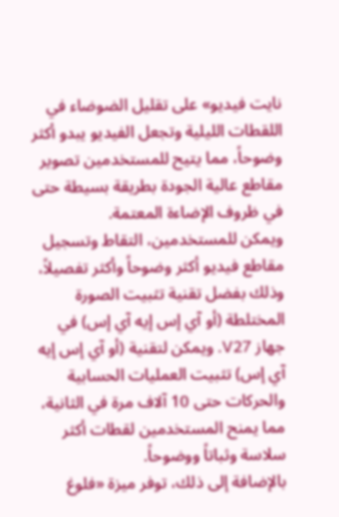نايت فيديو» على تقليل الضوضاء في اللقطات الليلية وتجعل الفيديو يبدو أكثر وضوحاً، مما يتيح للمستخدمين تصوير مقاطع عالية الجودة بطريقة بسيطة حتى في ظروف الإضاءة المعتمة.
ويمكن للمستخدمين، التقاط وتسجيل مقاطع فيديو أكثر وضوحاً وأكثر تفصيلاً، وذلك بفضل تقنية تثبيت الصورة المختلطة (أو آي إس إيه آي إس) في جهاز V27. ويمكن لتقنية (أو آي إس إيه آي إس) تثبيت العمليات الحسابية والحركات حتى 10 آلاف مرة في الثانية، مما يمنح المستخدمين لقطات أكثر سلاسة وثباتاً ووضوحاً.
بالإضافة إلى ذلك، توفر ميزة «فلوغ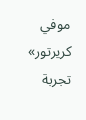موفي كريرتور» تجربة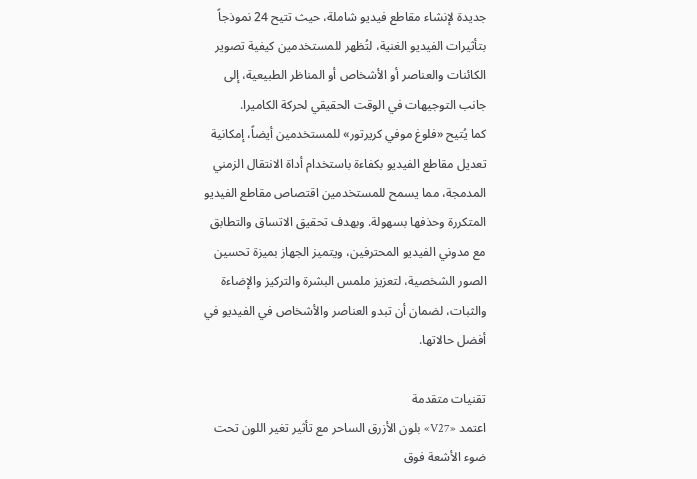جديدة لإنشاء مقاطع فيديو شاملة، حيث تتيح 24 نموذجاً بتأثيرات الفيديو الغنية، لتُظهر للمستخدمين كيفية تصوير الكائنات والعناصر أو الأشخاص أو المناظر الطبيعية، إلى جانب التوجيهات في الوقت الحقيقي لحركة الكاميرا.
كما يُتيح «فلوغ موفي كريرتور» للمستخدمين أيضاً، إمكانية تعديل مقاطع الفيديو بكفاءة باستخدام أداة الانتقال الزمني المدمجة، مما يسمح للمستخدمين اقتصاص مقاطع الفيديو المتكررة وحذفها بسهولة. وبهدف تحقيق الاتساق والتطابق مع مدوني الفيديو المحترفين، ويتميز الجهاز بميزة تحسين الصور الشخصية، لتعزيز ملمس البشرة والتركيز والإضاءة والثبات، لضمان أن تبدو العناصر والأشخاص في الفيديو في أفضل حالاتها.

تقنيات متقدمة
اعتمد «V27» بلون الأزرق الساحر مع تأثير تغير اللون تحت ضوء الأشعة فوق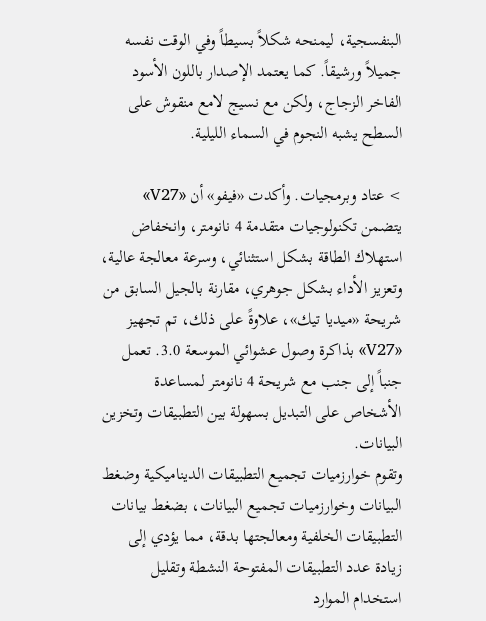البنفسجية، ليمنحه شكلاً بسيطاً وفي الوقت نفسه جميلاً ورشيقاً. كما يعتمد الإصدار باللون الأسود الفاخر الزجاج، ولكن مع نسيج لامع منقوش على السطح يشبه النجوم في السماء الليلية.

> عتاد وبرمجيات. وأكدت «فيفو» أن «V27» يتضمن تكنولوجيات متقدمة 4 نانومتر، وانخفاض استهلاك الطاقة بشكل استثنائي، وسرعة معالجة عالية، وتعزيز الأداء بشكل جوهري، مقارنة بالجيل السابق من شريحة «ميديا تيك»، علاوةً على ذلك، تم تجهيز «V27» بذاكرة وصول عشوائي الموسعة 3.0. تعمل جنباً إلى جنب مع شريحة 4 نانومتر لمساعدة الأشخاص على التبديل بسهولة بين التطبيقات وتخزين البيانات.
وتقوم خوارزميات تجميع التطبيقات الديناميكية وضغط البيانات وخوارزميات تجميع البيانات، بضغط بيانات التطبيقات الخلفية ومعالجتها بدقة، مما يؤدي إلى زيادة عدد التطبيقات المفتوحة النشطة وتقليل استخدام الموارد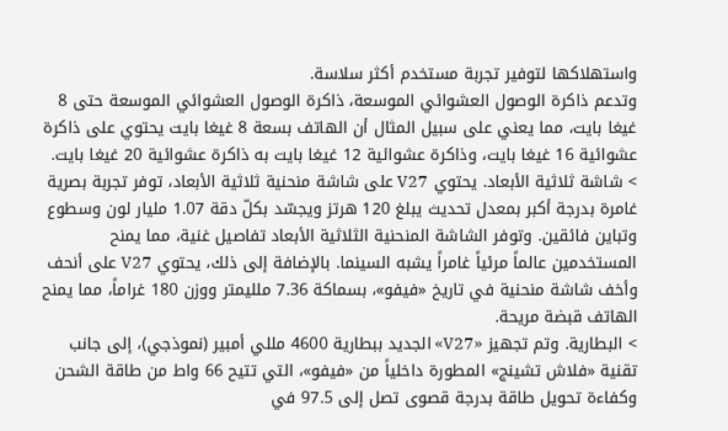واستهلاكها لتوفير تجربة مستخدم أكثر سلاسة.
وتدعم ذاكرة الوصول العشوائي الموسعة، ذاكرة الوصول العشوائي الموسعة حتى 8 غيغا بايت، مما يعني على سبيل المثال أن الهاتف بسعة 8 غيغا بايت يحتوي على ذاكرة عشوائية 16 غيغا بايت، وذاكرة عشوائية 12 غيغا بايت به ذاكرة عشوائية 20 غيغا بايت.
> شاشة ثلاثية الأبعاد. يحتوي V27 على شاشة منحنية ثلاثية الأبعاد، توفر تجربة بصرية غامرة بدرجة أكبر بمعدل تحديث يبلغ 120 هرتز ويجسّد بكلّ دقة 1.07 مليار لون وسطوع وتباين فائقين. وتوفر الشاشة المنحنية الثلاثية الأبعاد تفاصيل غنية، مما يمنح المستخدمين عالماً مرئياً غامراً يشبه السينما. بالإضافة إلى ذلك، يحتوي V27 على أنحف وأخف شاشة منحنية في تاريخ «فيفو»، بسماكة 7.36 ملليمتر ووزن 180 غراماً، مما يمنح الهاتف قبضة مريحة.
> البطارية. وتم تجهيز «V27» الجديد ببطارية 4600 مللي أمبير (نموذجي)، إلى جانب تقنية «فلاش تشينج» المطورة داخلياً من «فيفو»، التي تتيح 66 واط من طاقة الشحن وكفاءة تحويل طاقة بدرجة قصوى تصل إلى 97.5 في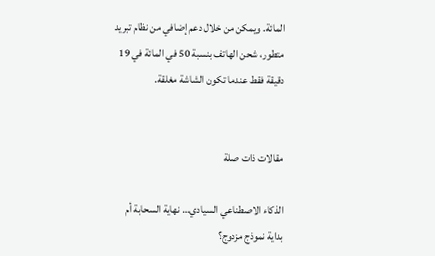المائة. ويمكن من خلال دعم إضافي من نظام تبريد متطور، شحن الهاتف بنسبة 50 في المائة في 19 دقيقة فقط عندما تكون الشاشة مغلقة.


مقالات ذات صلة

الذكاء الاصطناعي السيادي… نهاية السحابة أم بداية نموذج مزدوج؟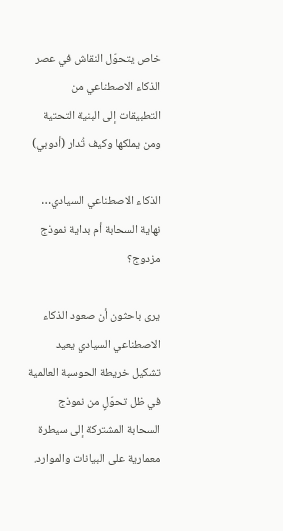خاص يتحوّل النقاش في عصر الذكاء الاصطناعي من التطبيقات إلى البنية التحتية ومن يملكها وكيف تُدار (أدوبي)

الذكاء الاصطناعي السيادي… نهاية السحابة أم بداية نموذج مزدوج؟

يرى باحثون أن صعود الذكاء الاصطناعي السيادي يعيد تشكيل خريطة الحوسبة العالمية في ظل تحوّلٍ من نموذج السحابة المشتركة إلى سيطرة معمارية على البيانات والموارد.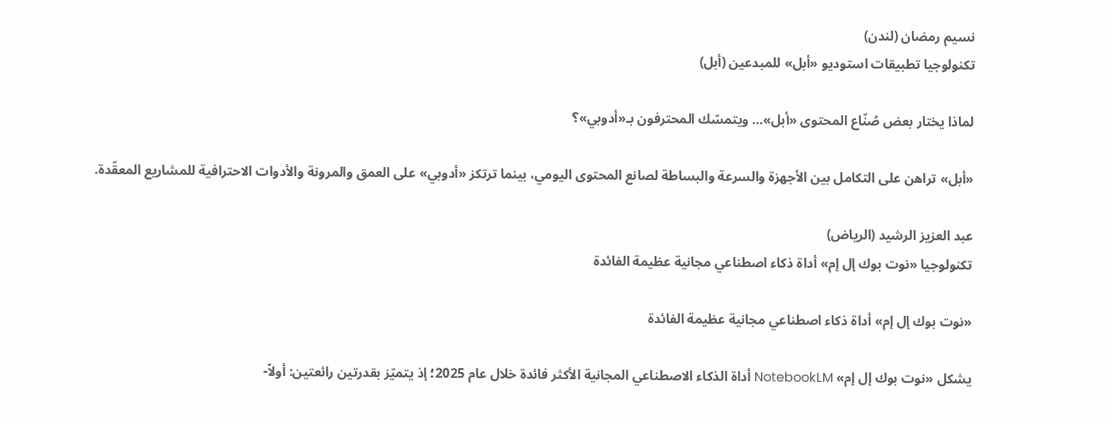نسيم رمضان (لندن)
تكنولوجيا تطبيقات استوديو «أبل» للمبدعين (أبل)

لماذا يختار بعض صُنّاع المحتوى «أبل»… ويتمسّك المحترفون بـ«أدوبي»؟

«أبل» تراهن على التكامل بين الأجهزة والسرعة والبساطة لصانع المحتوى اليومي، بينما ترتكز «أدوبي» على العمق والمرونة والأدوات الاحترافية للمشاريع المعقّدة.

عبد العزيز الرشيد (الرياض)
تكنولوجيا «نوت بوك إل إم» أداة ذكاء اصطناعي مجانية عظيمة الفائدة

«نوت بوك إل إم» أداة ذكاء اصطناعي مجانية عظيمة الفائدة

يشكل «نوت بوك إل إم» NotebookLM أداة الذكاء الاصطناعي المجانية الأكثر فائدة خلال عام 2025؛ إذ يتميّز بقدرتين رائعتين: أولاً-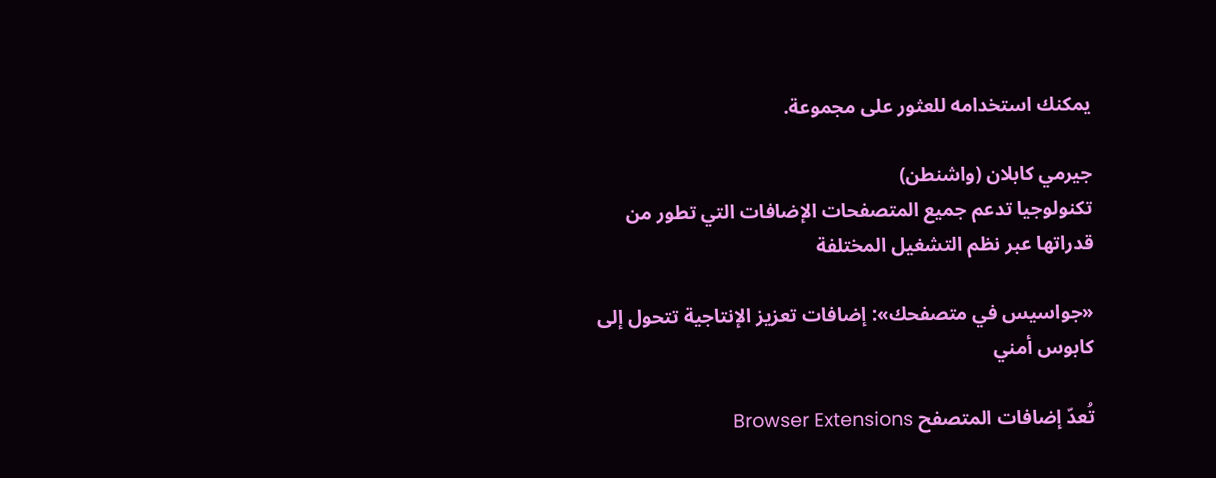يمكنك استخدامه للعثور على مجموعة.

جيرمي كابلان (واشنطن)
تكنولوجيا تدعم جميع المتصفحات الإضافات التي تطور من قدراتها عبر نظم التشغيل المختلفة

«جواسيس في متصفحك»: إضافات تعزيز الإنتاجية تتحول إلى كابوس أمني

تُعدّ إضافات المتصفح Browser Extensions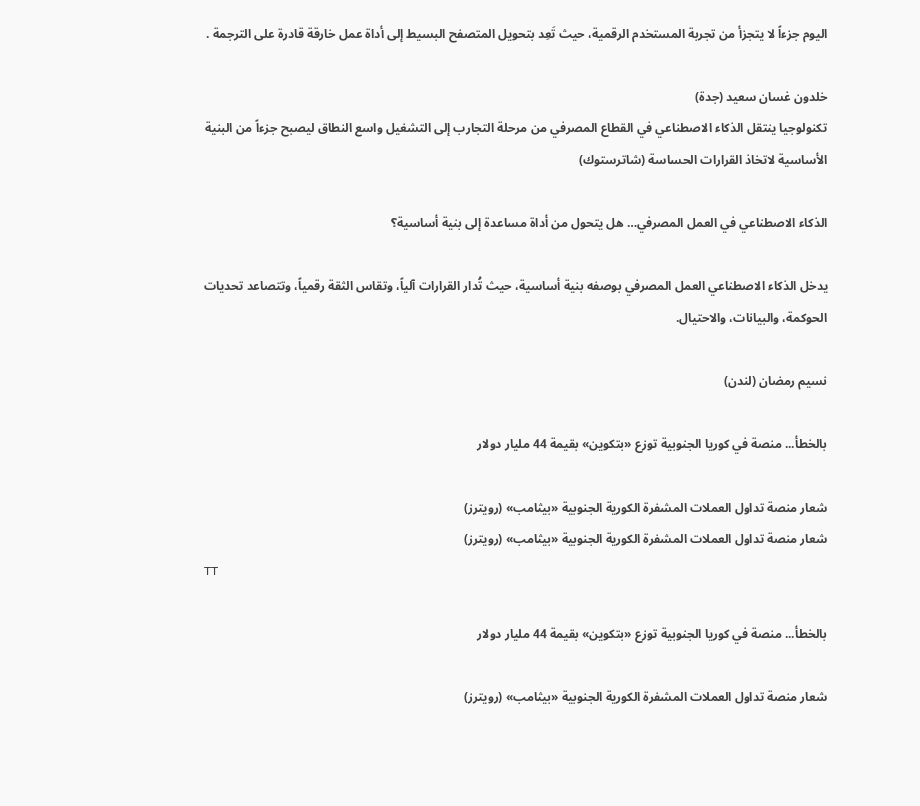اليوم جزءاً لا يتجزأ من تجربة المستخدم الرقمية، حيث تَعِد بتحويل المتصفح البسيط إلى أداة عمل خارقة قادرة على الترجمة .

خلدون غسان سعيد (جدة)
تكنولوجيا ينتقل الذكاء الاصطناعي في القطاع المصرفي من مرحلة التجارب إلى التشغيل واسع النطاق ليصبح جزءاً من البنية الأساسية لاتخاذ القرارات الحساسة (شاترستوك)

الذكاء الاصطناعي في العمل المصرفي… هل يتحول من أداة مساعدة إلى بنية أساسية؟

يدخل الذكاء الاصطناعي العمل المصرفي بوصفه بنية أساسية، حيث تُدار القرارات آلياً، وتقاس الثقة رقمياً، وتتصاعد تحديات الحوكمة، والبيانات، والاحتيال.

نسيم رمضان (لندن)

بالخطأ... منصة في كوريا الجنوبية توزع «بتكوين» بقيمة 44 مليار دولار

شعار منصة تداول العملات المشفرة الكورية الجنوبية «بيثامب» (رويترز)
شعار منصة تداول العملات المشفرة الكورية الجنوبية «بيثامب» (رويترز)
TT

بالخطأ... منصة في كوريا الجنوبية توزع «بتكوين» بقيمة 44 مليار دولار

شعار منصة تداول العملات المشفرة الكورية الجنوبية «بيثامب» (رويترز)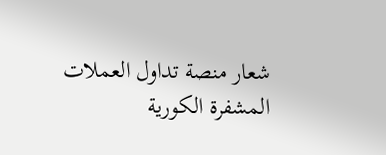شعار منصة تداول العملات المشفرة الكورية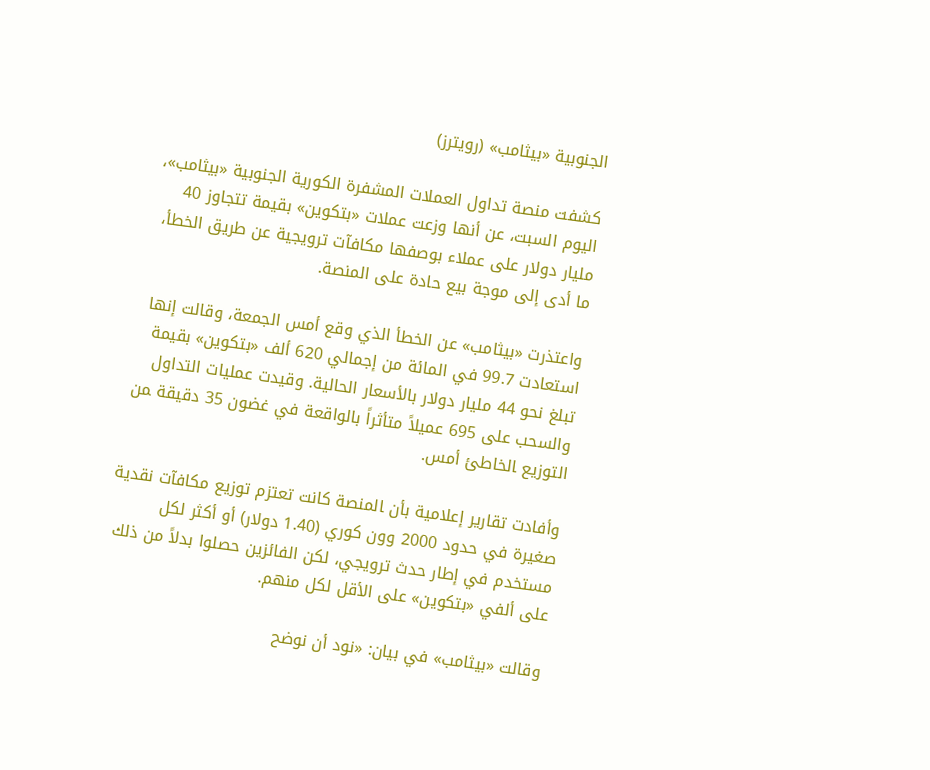الجنوبية «بيثامب» (رويترز)

كشفت منصة تداول العملات المشفرة الكورية الجنوبية «بيثامب»، اليوم السبت، عن أنها وزعت عملات «بتكوين» بقيمة تتجاوز 40 مليار دولار على عملاء بوصفها مكافآت ترويجية عن طريق الخطأ، ما أدى إلى موجة بيع حادة على المنصة.

واعتذرت «بيثامب» عن ‌الخطأ الذي ‌وقع أمس الجمعة، ‌وقالت إنها استعادت 99.7 في المائة من إجمالي 620 ألف «بتكوين» بقيمة تبلغ نحو 44 مليار دولار بالأسعار الحالية. وقيدت عمليات التداول والسحب على 695 عميلاً متأثراً بالواقعة في ‌غضون 35 دقيقة ‍من التوزيع ‍الخاطئ أمس.

وأفادت تقارير إعلامية بأن ‍المنصة كانت تعتزم توزيع مكافآت نقدية صغيرة في حدود 2000 وون كوري (1.40 دولار) أو أكثر لكل مستخدم في إطار حدث ترويجي، لكن الفائزين حصلوا بدلاً من ذلك على ألفي «بتكوين» على الأقل لكل منهم.

وقالت «بيثامب» في بيان: «نود أن نوضح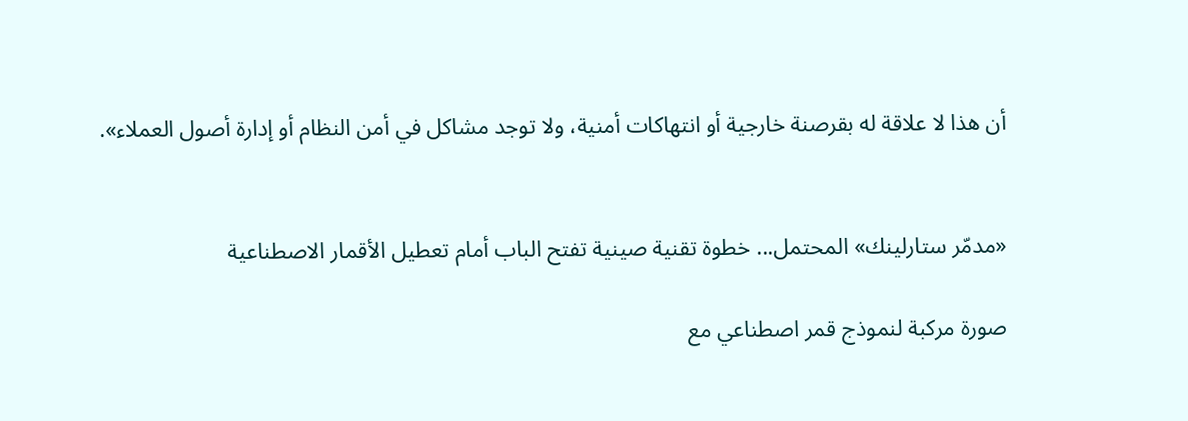أن هذا لا علاقة له بقرصنة خارجية أو انتهاكات أمنية، ولا توجد مشاكل في أمن النظام ‌أو إدارة أصول العملاء».


«مدمّر ستارلينك» المحتمل... خطوة تقنية صينية تفتح الباب أمام تعطيل الأقمار الاصطناعية

صورة مركبة لنموذج قمر اصطناعي مع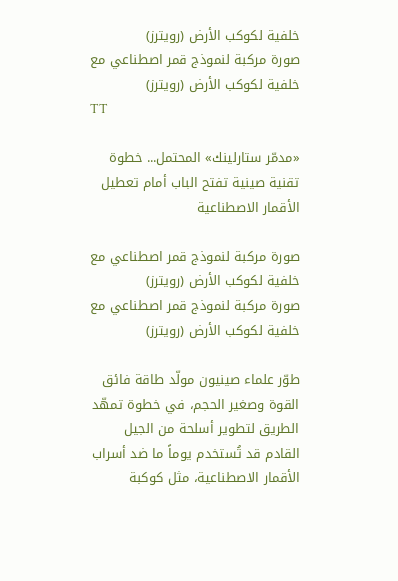خلفية لكوكب الأرض (رويترز)
صورة مركبة لنموذج قمر اصطناعي مع خلفية لكوكب الأرض (رويترز)
TT

«مدمّر ستارلينك» المحتمل... خطوة تقنية صينية تفتح الباب أمام تعطيل الأقمار الاصطناعية

صورة مركبة لنموذج قمر اصطناعي مع خلفية لكوكب الأرض (رويترز)
صورة مركبة لنموذج قمر اصطناعي مع خلفية لكوكب الأرض (رويترز)

طوّر علماء صينيون مولّد طاقة فائق القوة وصغير الحجم، في خطوة تمهّد الطريق لتطوير أسلحة من الجيل القادم قد تُستخدم يوماً ما ضد أسراب الأقمار الاصطناعية، مثل كوكبة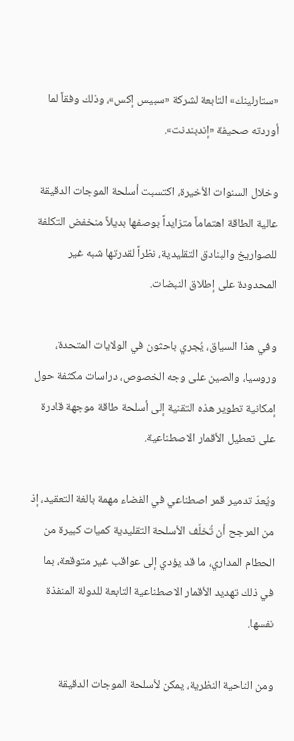«ستارلينك» التابعة لشركة «سبيس إكس»، وذلك وفقاً لما أوردته صحيفة «إندبندنت».

وخلال السنوات الأخيرة، اكتسبت أسلحة الموجات الدقيقة عالية الطاقة اهتماماً متزايداً بوصفها بديلاً منخفض التكلفة للصواريخ والبنادق التقليدية، نظراً لقدرتها شبه غير المحدودة على إطلاق النبضات.

وفي هذا السياق، يُجري باحثون في الولايات المتحدة، وروسيا، والصين على وجه الخصوص، دراسات مكثفة حول إمكانية تطوير هذه التقنية إلى أسلحة طاقة موجهة قادرة على تعطيل الأقمار الاصطناعية.

ويُعدّ تدمير قمر اصطناعي في الفضاء مهمة بالغة التعقيد، إذ من المرجح أن تُخلّف الأسلحة التقليدية كميات كبيرة من الحطام المداري، ما قد يؤدي إلى عواقب غير متوقعة، بما في ذلك تهديد الأقمار الاصطناعية التابعة للدولة المنفذة نفسها.

ومن الناحية النظرية، يمكن لأسلحة الموجات الدقيقة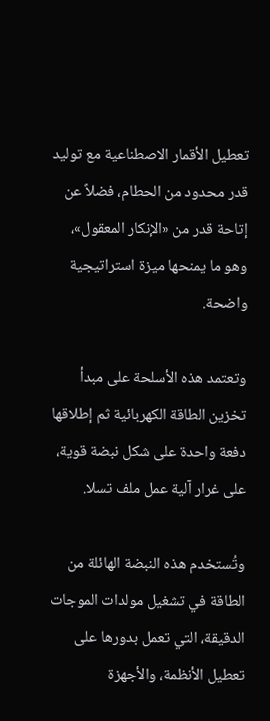تعطيل الأقمار الاصطناعية مع توليد قدر محدود من الحطام، فضلاً عن إتاحة قدر من «الإنكار المعقول»، وهو ما يمنحها ميزة استراتيجية واضحة.

وتعتمد هذه الأسلحة على مبدأ تخزين الطاقة الكهربائية ثم إطلاقها دفعة واحدة على شكل نبضة قوية، على غرار آلية عمل ملف تسلا.

وتُستخدم هذه النبضة الهائلة من الطاقة في تشغيل مولدات الموجات الدقيقة، التي تعمل بدورها على تعطيل الأنظمة، والأجهزة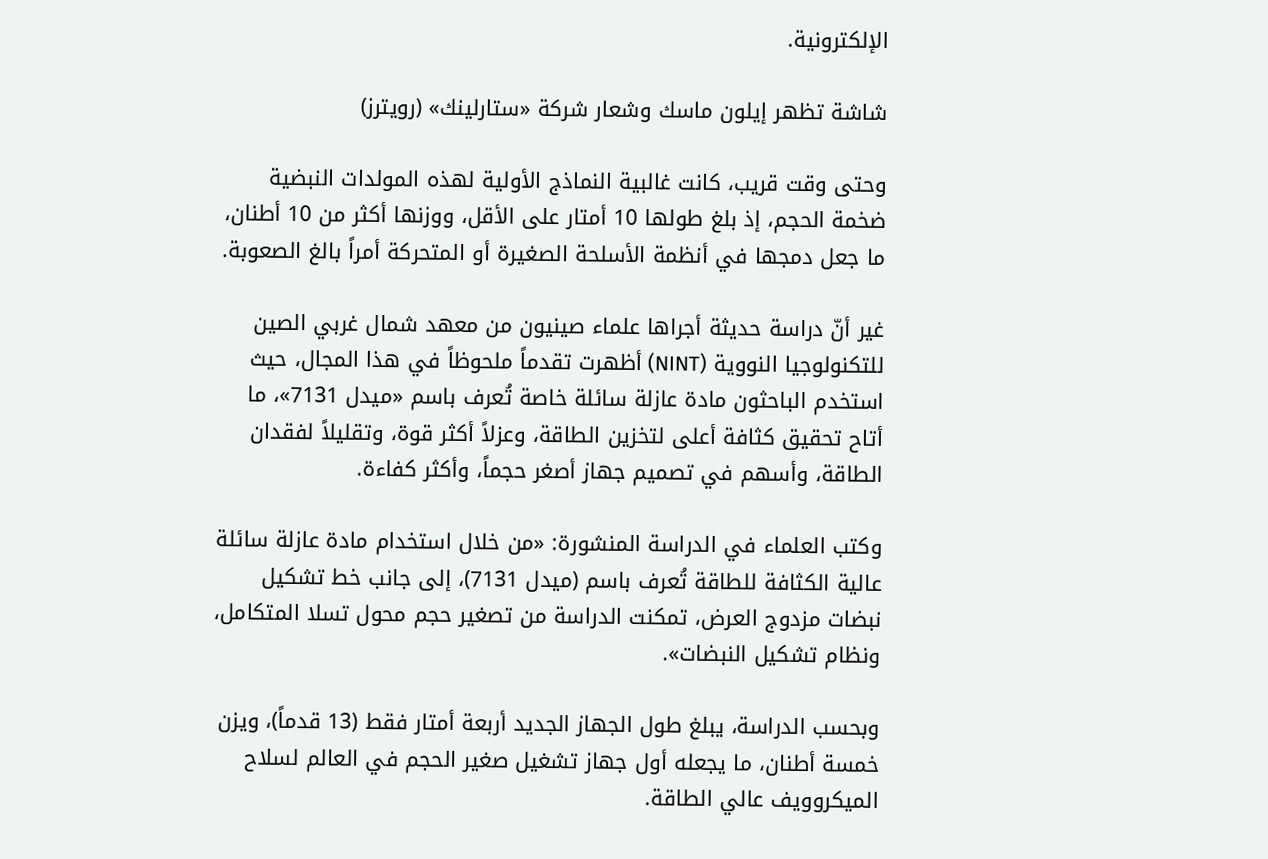الإلكترونية.

شاشة تظهر إيلون ماسك وشعار شركة «ستارلينك» (رويترز)

وحتى وقت قريب، كانت غالبية النماذج الأولية لهذه المولدات النبضية ضخمة الحجم، إذ بلغ طولها 10 أمتار على الأقل، ووزنها أكثر من 10 أطنان، ما جعل دمجها في أنظمة الأسلحة الصغيرة أو المتحركة أمراً بالغ الصعوبة.

غير أنّ دراسة حديثة أجراها علماء صينيون من معهد شمال غربي الصين للتكنولوجيا النووية (NINT) أظهرت تقدماً ملحوظاً في هذا المجال، حيث استخدم الباحثون مادة عازلة سائلة خاصة تُعرف باسم «ميدل 7131»، ما أتاح تحقيق كثافة أعلى لتخزين الطاقة، وعزلاً أكثر قوة، وتقليلاً لفقدان الطاقة، وأسهم في تصميم جهاز أصغر حجماً، وأكثر كفاءة.

وكتب العلماء في الدراسة المنشورة: «من خلال استخدام مادة عازلة سائلة عالية الكثافة للطاقة تُعرف باسم (ميدل 7131)، إلى جانب خط تشكيل نبضات مزدوج العرض، تمكنت الدراسة من تصغير حجم محول تسلا المتكامل، ونظام تشكيل النبضات».

وبحسب الدراسة، يبلغ طول الجهاز الجديد أربعة أمتار فقط (13 قدماً)، ويزن خمسة أطنان، ما يجعله أول جهاز تشغيل صغير الحجم في العالم لسلاح الميكروويف عالي الطاقة.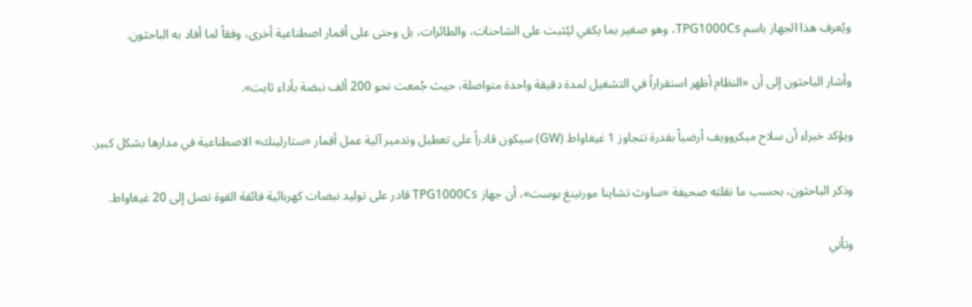ويُعرف هذا الجهاز باسم TPG1000Cs، وهو صغير بما يكفي ليُثبت على الشاحنات، والطائرات، بل وحتى على أقمار اصطناعية أخرى، وفقاً لما أفاد به الباحثون.

وأشار الباحثون إلى أن «النظام أظهر استقراراً في التشغيل لمدة دقيقة واحدة متواصلة، حيث جُمعت نحو 200 ألف نبضة بأداء ثابت».

ويؤكد خبراء أن سلاح ميكروويف أرضياً بقدرة تتجاوز 1 غيغاواط (GW) سيكون قادراً على تعطيل وتدمير آلية عمل أقمار «ستارلينك» الاصطناعية في مدارها بشكل كبير.

وذكر الباحثون، بحسب ما نقلته صحيفة «ساوث تشاينا مورنينغ بوست»، أن جهاز TPG1000Cs قادر على توليد نبضات كهربائية فائقة القوة تصل إلى 20 غيغاواط.

وتأتي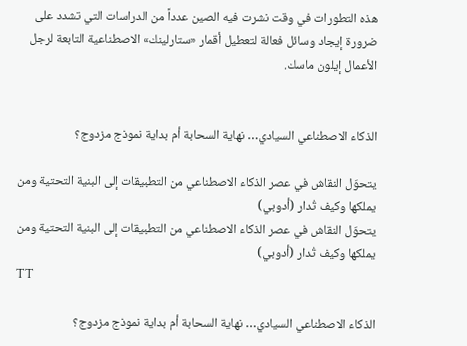هذه التطورات في وقت نشرت فيه الصين عدداً من الدراسات التي تشدد على ضرورة إيجاد وسائل فعالة لتعطيل أقمار «ستارلينك» الاصطناعية التابعة لرجل الأعمال إيلون ماسك.


الذكاء الاصطناعي السيادي… نهاية السحابة أم بداية نموذج مزدوج؟

يتحوّل النقاش في عصر الذكاء الاصطناعي من التطبيقات إلى البنية التحتية ومن يملكها وكيف تُدار (أدوبي)
يتحوّل النقاش في عصر الذكاء الاصطناعي من التطبيقات إلى البنية التحتية ومن يملكها وكيف تُدار (أدوبي)
TT

الذكاء الاصطناعي السيادي… نهاية السحابة أم بداية نموذج مزدوج؟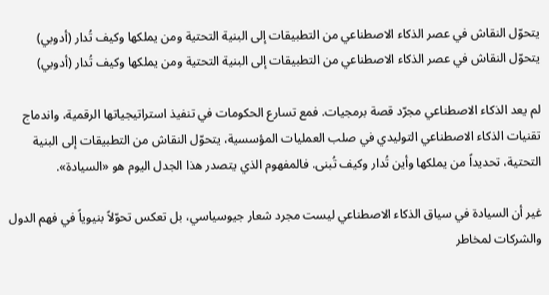يتحوّل النقاش في عصر الذكاء الاصطناعي من التطبيقات إلى البنية التحتية ومن يملكها وكيف تُدار (أدوبي)
يتحوّل النقاش في عصر الذكاء الاصطناعي من التطبيقات إلى البنية التحتية ومن يملكها وكيف تُدار (أدوبي)

لم يعد الذكاء الاصطناعي مجرّد قصة برمجيات. فمع تسارع الحكومات في تنفيذ استراتيجياتها الرقمية، واندماج تقنيات الذكاء الاصطناعي التوليدي في صلب العمليات المؤسسية، يتحوّل النقاش من التطبيقات إلى البنية التحتية، تحديداً من يملكها وأين تُدار وكيف تُبنى. فالمفهوم الذي يتصدر هذا الجدل اليوم هو «السيادة».

غير أن السيادة في سياق الذكاء الاصطناعي ليست مجرد شعار جيوسياسي، بل تعكس تحوّلاً بنيوياً في فهم الدول والشركات لمخاطر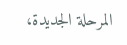المرحلة الجديدة،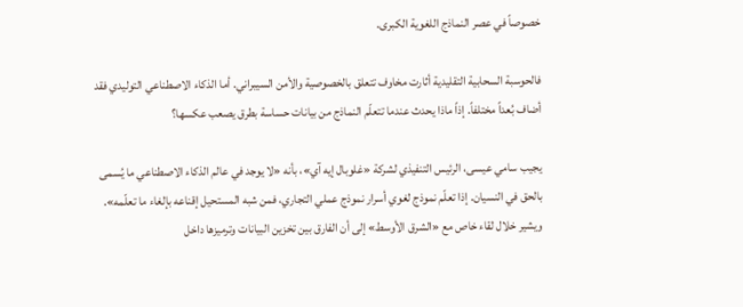خصوصاً في عصر النماذج اللغوية الكبرى.

فالحوسبة السحابية التقليدية أثارت مخاوف تتعلق بالخصوصية والأمن السيبراني. أما الذكاء الاصطناعي التوليدي فقد أضاف بُعداً مختلفاً. إذاً ماذا يحدث عندما تتعلّم النماذج من بيانات حساسة بطرق يصعب عكسها؟

يجيب سامي عيسى، الرئيس التنفيذي لشركة «غلوبال إيه آي»، بأنه «لا يوجد في عالم الذكاء الاصطناعي ما يُسمى بالحق في النسيان. إذا تعلّم نموذج لغوي أسرار نموذج عملي التجاري، فمن شبه المستحيل إقناعه بإلغاء ما تعلّمه». ويشير خلال لقاء خاص مع «الشرق الأوسط» إلى أن الفارق بين تخزين البيانات وترميزها داخل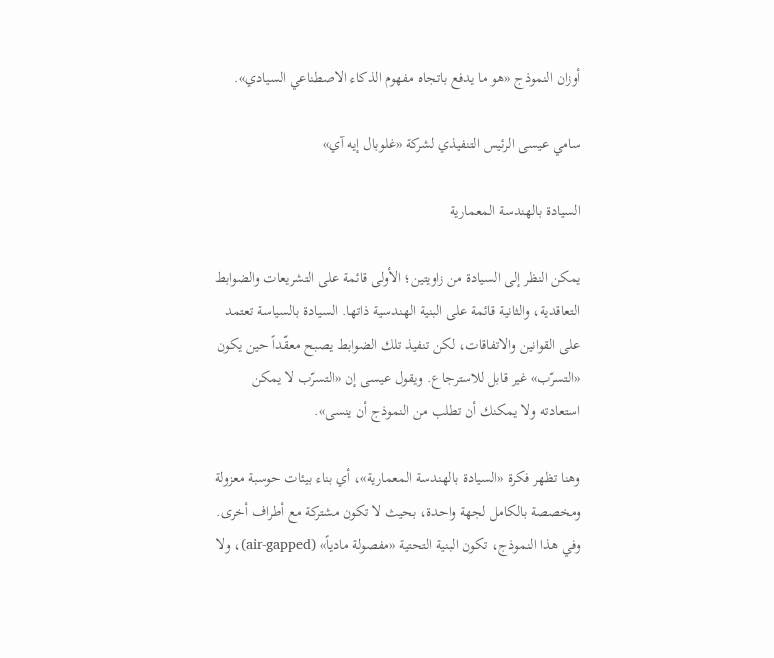أوزان النموذج «هو ما يدفع باتجاه مفهوم الذكاء الاصطناعي السيادي».

سامي عيسى الرئيس التنفيذي لشركة «غلوبال إيه آي»

السيادة بالهندسة المعمارية

يمكن النظر إلى السيادة من زاويتين؛ الأولى قائمة على التشريعات والضوابط التعاقدية، والثانية قائمة على البنية الهندسية ذاتها. السيادة بالسياسة تعتمد على القوانين والاتفاقات، لكن تنفيذ تلك الضوابط يصبح معقّداً حين يكون «التسرّب» غير قابل للاسترجاع. ويقول عيسى إن «التسرّب لا يمكن استعادته ولا يمكنك أن تطلب من النموذج أن ينسى».

وهنا تظهر فكرة «السيادة بالهندسة المعمارية»، أي بناء بيئات حوسبة معزولة ومخصصة بالكامل لجهة واحدة، بحيث لا تكون مشتركة مع أطراف أخرى. وفي هذا النموذج، تكون البنية التحتية «مفصولة مادياً» (air-gapped)، ولا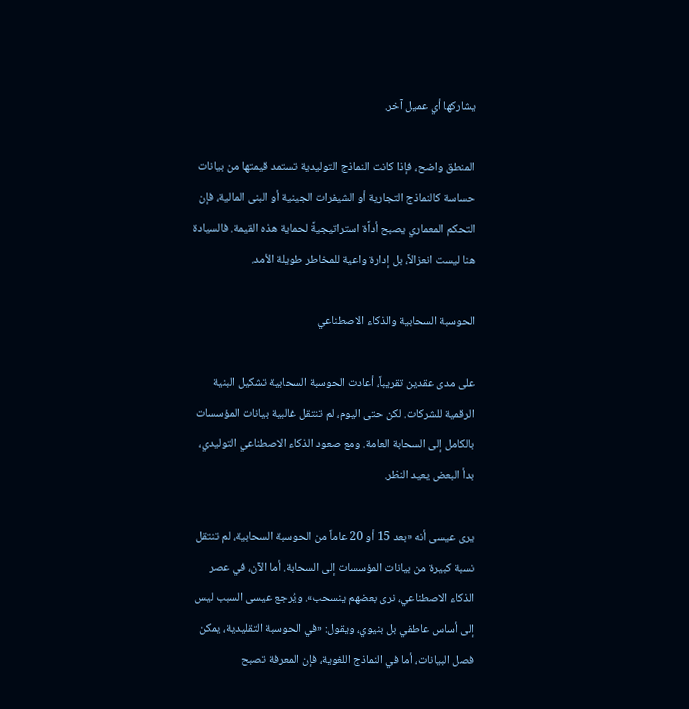يشاركها أي عميل آخر.

المنطق واضح، فإذا كانت النماذج التوليدية تستمد قيمتها من بيانات حساسة كالنماذج التجارية أو الشيفرات الجينية أو البنى المالية، فإن التحكم المعماري يصبح أداًة استراتيجيةً لحماية هذه القيمة. فالسيادة هنا ليست انعزالاً، بل إدارة واعية للمخاطر طويلة الأمد.

الحوسبة السحابية والذكاء الاصطناعي

على مدى عقدين تقريباً، أعادت الحوسبة السحابية تشكيل البنية الرقمية للشركات. لكن حتى اليوم، لم تنتقل غالبية بيانات المؤسسات بالكامل إلى السحابة العامة. ومع صعود الذكاء الاصطناعي التوليدي، بدأ البعض يعيد النظر.

يرى عيسى أنه «بعد 15 أو 20 عاماً من الحوسبة السحابية، لم تنتقل نسبة كبيرة من بيانات المؤسسات إلى السحابة. أما الآن، في عصر الذكاء الاصطناعي، نرى بعضهم ينسحب». ويُرجع عيسى السبب ليس إلى أساس عاطفي بل بنيوي، ويقول: «في الحوسبة التقليدية، يمكن فصل البيانات، أما في النماذج اللغوية، فإن المعرفة تصبح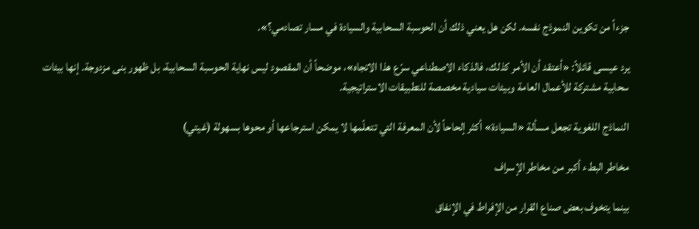جزءاً من تكوين النموذج نفسه. لكن هل يعني ذلك أن الحوسبة السحابية والسيادة في مسار تصادمي؟».

يرد عيسى قائلاً: «أعتقد أن الأمر كذلك، فالذكاء الاصطناعي سرّع هذا الاتجاه»، موضحاً أن المقصود ليس نهاية الحوسبة السحابية، بل ظهور بنى مزدوجة. إنها بيئات سحابية مشتركة للأعمال العامة وبيئات سيادية مخصصة للتطبيقات الاستراتيجية.

النماذج اللغوية تجعل مسألة «السيادة» أكثر إلحاحاً لأن المعرفة التي تتعلّمها لا يمكن استرجاعها أو محوها بسهولة (غيتي)

مخاطر البطء أكبر من مخاطر الإسراف

بينما يتخوف بعض صناع القرار من الإفراط في الإنفاق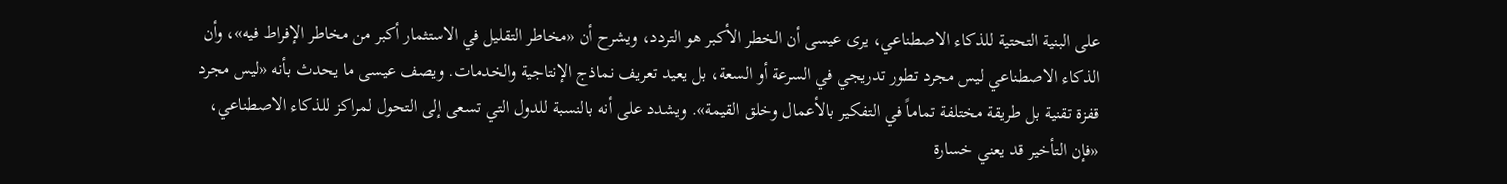على البنية التحتية للذكاء الاصطناعي، يرى عيسى أن الخطر الأكبر هو التردد، ويشرح أن «مخاطر التقليل في الاستثمار أكبر من مخاطر الإفراط فيه»، وأن الذكاء الاصطناعي ليس مجرد تطور تدريجي في السرعة أو السعة، بل يعيد تعريف نماذج الإنتاجية والخدمات. ويصف عيسى ما يحدث بأنه «ليس مجرد قفزة تقنية بل طريقة مختلفة تماماً في التفكير بالأعمال وخلق القيمة». ويشدد على أنه بالنسبة للدول التي تسعى إلى التحول لمراكز للذكاء الاصطناعي، «فإن التأخير قد يعني خسارة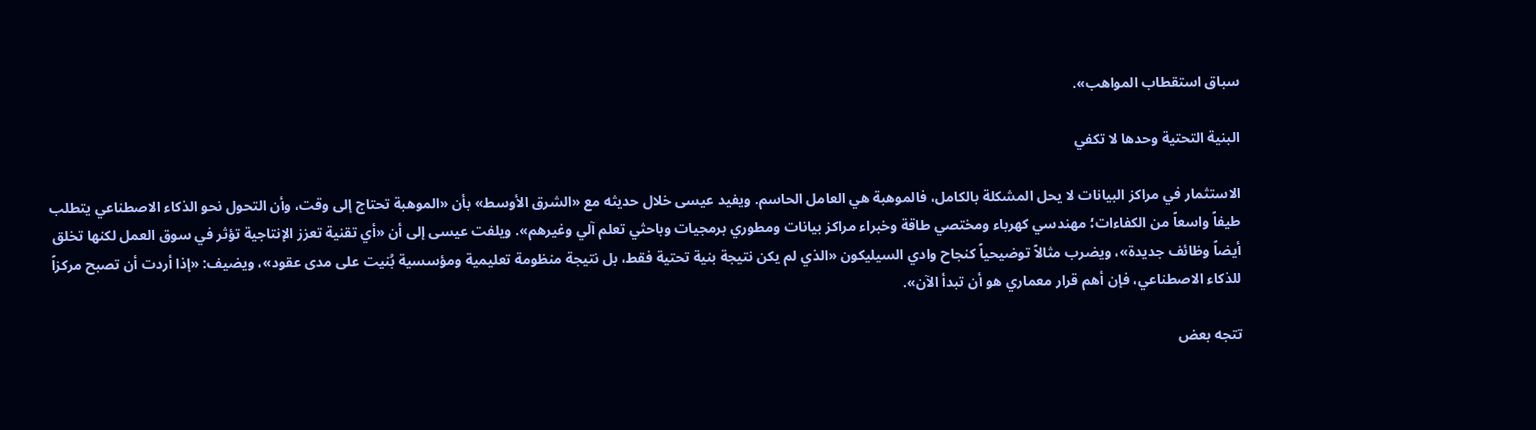سباق استقطاب المواهب».

البنية التحتية وحدها لا تكفي

الاستثمار في مراكز البيانات لا يحل المشكلة بالكامل، فالموهبة هي العامل الحاسم. ويفيد عيسى خلال حديثه مع «الشرق الأوسط» بأن «الموهبة تحتاج إلى وقت، وأن التحول نحو الذكاء الاصطناعي يتطلب طيفاً واسعاً من الكفاءات؛ مهندسي كهرباء ومختصي طاقة وخبراء مراكز بيانات ومطوري برمجيات وباحثي تعلم آلي وغيرهم». ويلفت عيسى إلى أن «أي تقنية تعزز الإنتاجية تؤثر في سوق العمل لكنها تخلق أيضاً وظائف جديدة»، ويضرب مثالاً توضيحياً كنجاح وادي السيليكون «الذي لم يكن نتيجة بنية تحتية فقط، بل نتيجة منظومة تعليمية ومؤسسية بُنيت على مدى عقود»، ويضيف: «إذا أردت أن تصبح مركزاً للذكاء الاصطناعي، فإن أهم قرار معماري هو أن تبدأ الآن».

تتجه بعض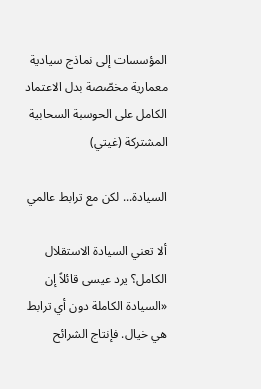المؤسسات إلى نماذج سيادية معمارية مخصّصة بدل الاعتماد الكامل على الحوسبة السحابية المشتركة (غيتي)

السيادة... لكن مع ترابط عالمي

ألا تعني السيادة الاستقلال الكامل؟ يرد عيسى قائلاً إن «السيادة الكاملة دون أي ترابط هي خيال. فإنتاج الشرائح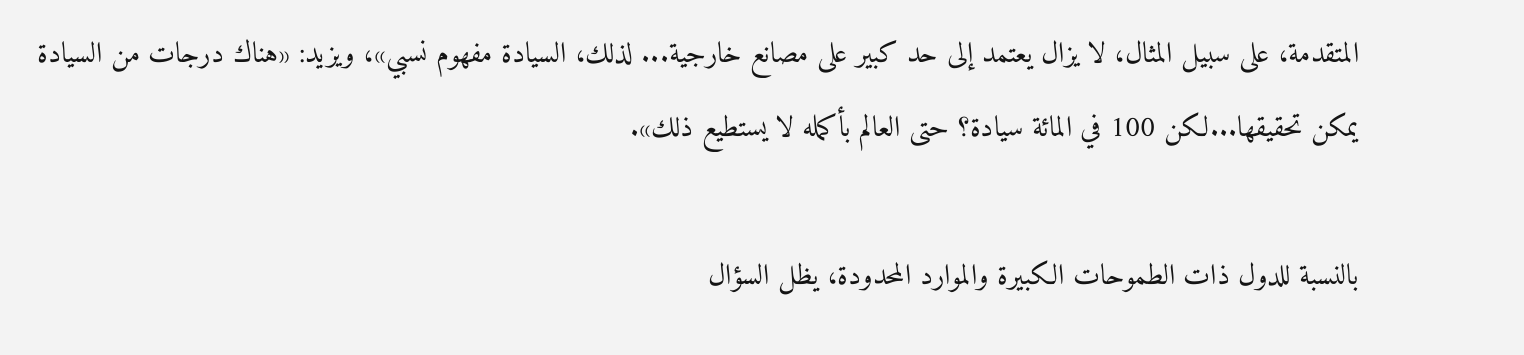المتقدمة، على سبيل المثال، لا يزال يعتمد إلى حد كبير على مصانع خارجية... لذلك، السيادة مفهوم نسبي»، ويزيد: «هناك درجات من السيادة يمكن تحقيقها...لكن 100 في المائة سيادة؟ حتى العالم بأكمله لا يستطيع ذلك».

بالنسبة للدول ذات الطموحات الكبيرة والموارد المحدودة، يظل السؤال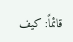قائماً: كيف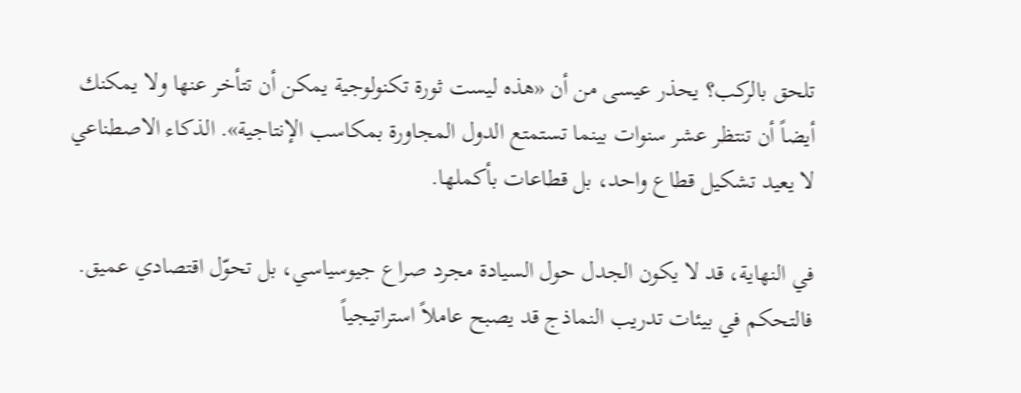تلحق بالركب؟ يحذر عيسى من أن «هذه ليست ثورة تكنولوجية يمكن أن تتأخر عنها ولا يمكنك أيضاً أن تنتظر عشر سنوات بينما تستمتع الدول المجاورة بمكاسب الإنتاجية». الذكاء الاصطناعي لا يعيد تشكيل قطاع واحد، بل قطاعات بأكملها.

في النهاية، قد لا يكون الجدل حول السيادة مجرد صراع جيوسياسي، بل تحوّل اقتصادي عميق. فالتحكم في بيئات تدريب النماذج قد يصبح عاملاً استراتيجياً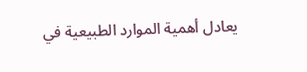يعادل أهمية الموارد الطبيعية في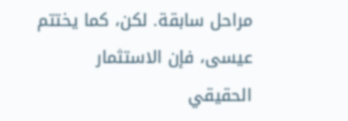مراحل سابقة. لكن، كما يختتم عيسى، فإن الاستثمار الحقيقي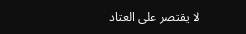لا يقتصر على العتاد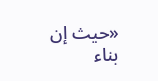«حيث إن بناء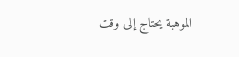الموهبة يحتاج إلى وقت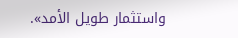واستثمار طويل الأمد».